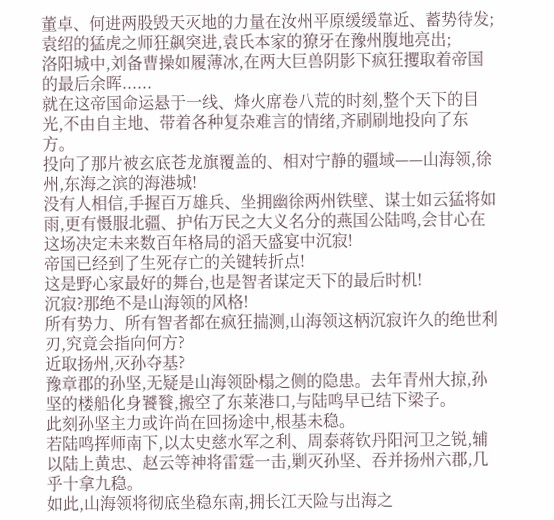董卓、何进两股毁天灭地的力量在汝州平原缓缓靠近、蓄势待发;
袁绍的猛虎之师狂飙突进,袁氏本家的獠牙在豫州腹地亮出;
洛阳城中,刘备曹操如履薄冰,在两大巨兽阴影下疯狂攫取着帝国的最后余晖......
就在这帝国命运悬于一线、烽火席卷八荒的时刻,整个天下的目光,不由自主地、带着各种复杂难言的情绪,齐刷刷地投向了东方。
投向了那片被玄底苍龙旗覆盖的、相对宁静的疆域——山海领,徐州,东海之滨的海港城!
没有人相信,手握百万雄兵、坐拥幽徐两州铁壁、谋士如云猛将如雨,更有慑服北疆、护佑万民之大义名分的燕国公陆鸣,会甘心在这场决定未来数百年格局的滔天盛宴中沉寂!
帝国已经到了生死存亡的关键转折点!
这是野心家最好的舞台,也是智者谋定天下的最后时机!
沉寂?那绝不是山海领的风格!
所有势力、所有智者都在疯狂揣测,山海领这柄沉寂许久的绝世利刃,究竟会指向何方?
近取扬州,灭孙夺基?
豫章郡的孙坚,无疑是山海领卧榻之侧的隐患。去年青州大掠,孙坚的楼船化身饕餮,搬空了东莱港口,与陆鸣早已结下梁子。
此刻孙坚主力或许尚在回扬途中,根基未稳。
若陆鸣挥师南下,以太史慈水军之利、周泰蒋钦丹阳河卫之锐,辅以陆上黄忠、赵云等神将雷霆一击,剿灭孙坚、吞并扬州六郡,几乎十拿九稳。
如此,山海领将彻底坐稳东南,拥长江天险与出海之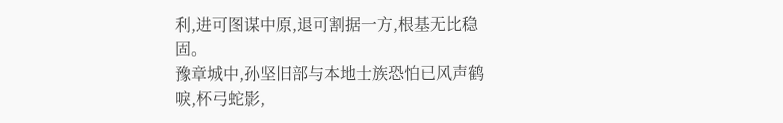利,进可图谋中原,退可割据一方,根基无比稳固。
豫章城中,孙坚旧部与本地士族恐怕已风声鹤唳,杯弓蛇影,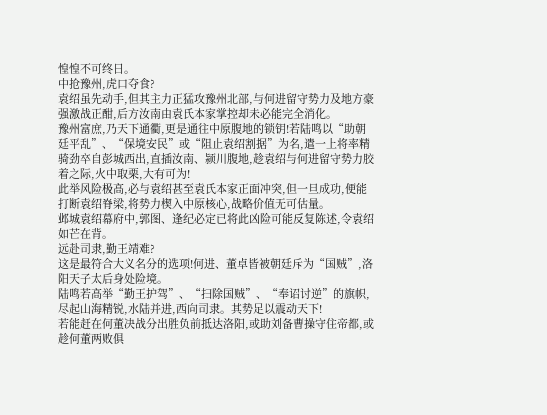惶惶不可终日。
中抢豫州,虎口夺食?
袁绍虽先动手,但其主力正猛攻豫州北部,与何进留守势力及地方豪强激战正酣,后方汝南由袁氏本家掌控却未必能完全消化。
豫州富庶,乃天下通衢,更是通往中原腹地的锁钥!若陆鸣以“助朝廷平乱”、“保境安民”或“阻止袁绍割据”为名,遣一上将率精骑劲卒自彭城西出,直插汝南、颍川腹地,趁袁绍与何进留守势力胶着之际,火中取栗,大有可为!
此举风险极高,必与袁绍甚至袁氏本家正面冲突,但一旦成功,便能打断袁绍脊梁,将势力楔入中原核心,战略价值无可估量。
邺城袁绍幕府中,郭图、逢纪必定已将此凶险可能反复陈述,令袁绍如芒在背。
远赴司隶,勤王靖难?
这是最符合大义名分的选项!何进、董卓皆被朝廷斥为“国贼”,洛阳天子太后身处险境。
陆鸣若高举“勤王护驾”、“扫除国贼”、“奉诏讨逆”的旗帜,尽起山海精锐,水陆并进,西向司隶。其势足以震动天下!
若能赶在何董决战分出胜负前抵达洛阳,或助刘备曹操守住帝都,或趁何董两败俱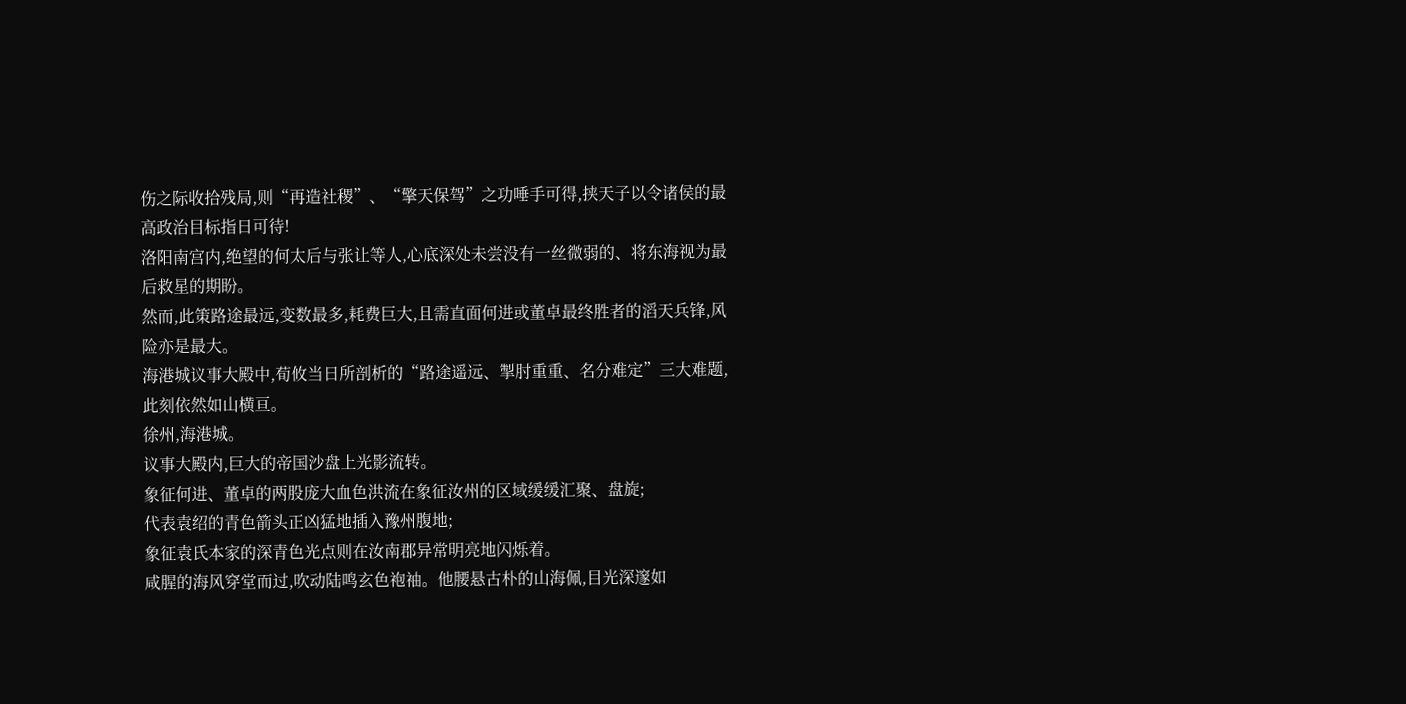伤之际收拾残局,则“再造社稷”、“擎天保驾”之功唾手可得,挟天子以令诸侯的最高政治目标指日可待!
洛阳南宫内,绝望的何太后与张让等人,心底深处未尝没有一丝微弱的、将东海视为最后救星的期盼。
然而,此策路途最远,变数最多,耗费巨大,且需直面何进或董卓最终胜者的滔天兵锋,风险亦是最大。
海港城议事大殿中,荀攸当日所剖析的“路途遥远、掣肘重重、名分难定”三大难题,此刻依然如山横亘。
徐州,海港城。
议事大殿内,巨大的帝国沙盘上光影流转。
象征何进、董卓的两股庞大血色洪流在象征汝州的区域缓缓汇聚、盘旋;
代表袁绍的青色箭头正凶猛地插入豫州腹地;
象征袁氏本家的深青色光点则在汝南郡异常明亮地闪烁着。
咸腥的海风穿堂而过,吹动陆鸣玄色袍袖。他腰悬古朴的山海佩,目光深邃如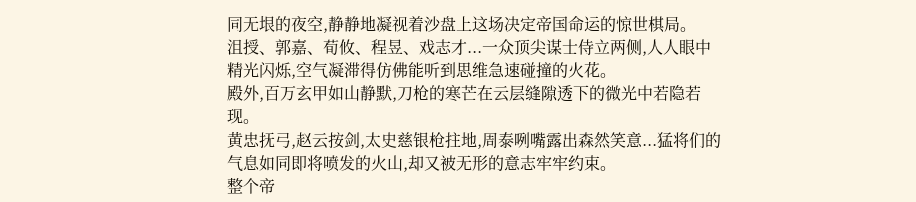同无垠的夜空,静静地凝视着沙盘上这场决定帝国命运的惊世棋局。
沮授、郭嘉、荀攸、程昱、戏志才...一众顶尖谋士侍立两侧,人人眼中精光闪烁,空气凝滞得仿佛能听到思维急速碰撞的火花。
殿外,百万玄甲如山静默,刀枪的寒芒在云层缝隙透下的微光中若隐若现。
黄忠抚弓,赵云按剑,太史慈银枪拄地,周泰咧嘴露出森然笑意...猛将们的气息如同即将喷发的火山,却又被无形的意志牢牢约束。
整个帝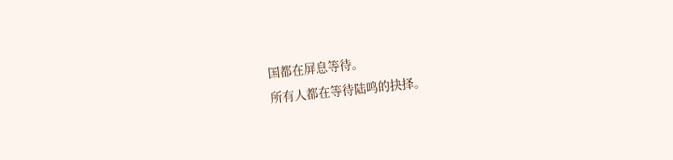国都在屏息等待。
所有人都在等待陆鸣的抉择。